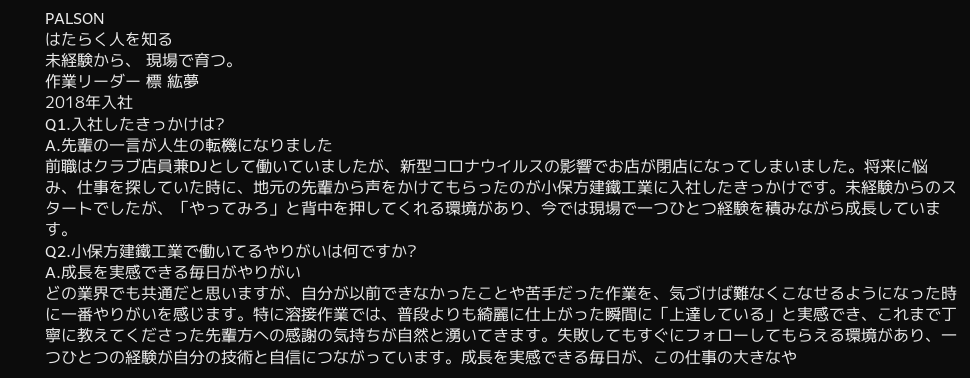PALSON
はたらく人を知る
未経験から、 現場で育つ。
作業リーダー 標 紘夢
2018年入社
Q1.入社したきっかけは?
A.先輩の一言が人生の転機になりました
前職はクラブ店員兼DJとして働いていましたが、新型コロナウイルスの影響でお店が閉店になってしまいました。将来に悩み、仕事を探していた時に、地元の先輩から声をかけてもらったのが小保方建鐵工業に入社したきっかけです。未経験からのスタートでしたが、「やってみろ」と背中を押してくれる環境があり、今では現場で一つひとつ経験を積みながら成長しています。
Q2.小保方建鐵工業で働いてるやりがいは何ですか?
A.成長を実感できる毎日がやりがい
どの業界でも共通だと思いますが、自分が以前できなかったことや苦手だった作業を、気づけば難なくこなせるようになった時に一番やりがいを感じます。特に溶接作業では、普段よりも綺麗に仕上がった瞬間に「上達している」と実感でき、これまで丁寧に教えてくださった先輩方への感謝の気持ちが自然と湧いてきます。失敗してもすぐにフォローしてもらえる環境があり、一つひとつの経験が自分の技術と自信につながっています。成長を実感できる毎日が、この仕事の大きなや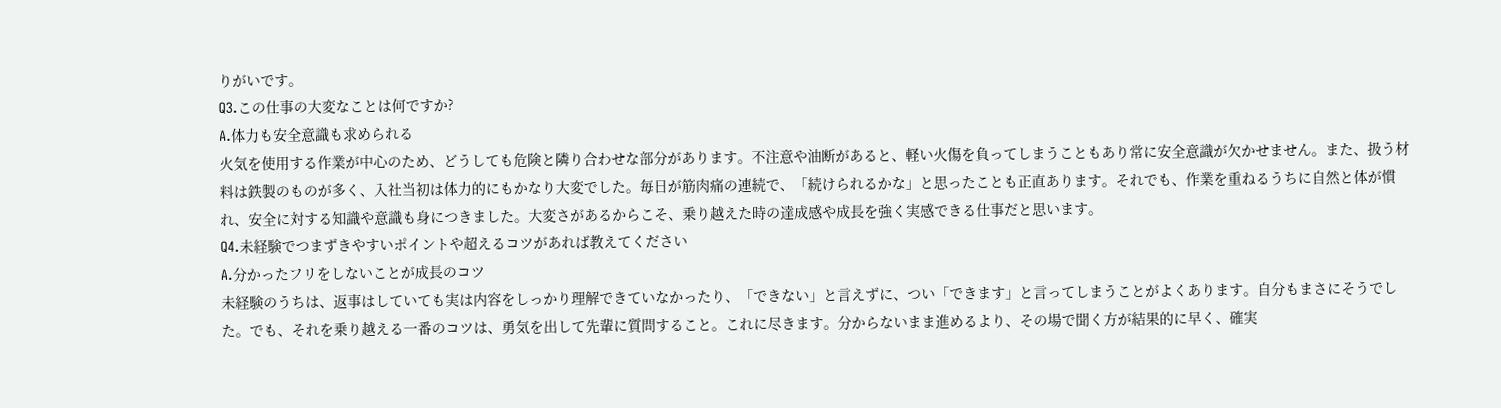りがいです。
Q3.この仕事の大変なことは何ですか?
A.体力も安全意識も求められる
火気を使用する作業が中心のため、どうしても危険と隣り合わせな部分があります。不注意や油断があると、軽い火傷を負ってしまうこともあり常に安全意識が欠かせません。また、扱う材料は鉄製のものが多く、入社当初は体力的にもかなり大変でした。毎日が筋肉痛の連続で、「続けられるかな」と思ったことも正直あります。それでも、作業を重ねるうちに自然と体が慣れ、安全に対する知識や意識も身につきました。大変さがあるからこそ、乗り越えた時の達成感や成長を強く実感できる仕事だと思います。
Q4.未経験でつまずきやすいポイントや超えるコツがあれば教えてください
A.分かったフリをしないことが成長のコツ
未経験のうちは、返事はしていても実は内容をしっかり理解できていなかったり、「できない」と言えずに、つい「できます」と言ってしまうことがよくあります。自分もまさにそうでした。でも、それを乗り越える一番のコツは、勇気を出して先輩に質問すること。これに尽きます。分からないまま進めるより、その場で聞く方が結果的に早く、確実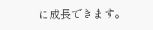に成長できます。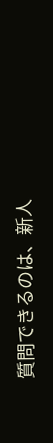質問できるのは、新人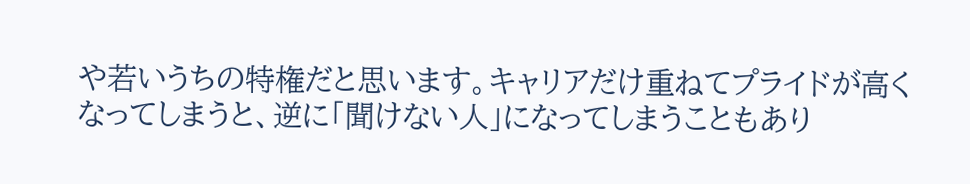や若いうちの特権だと思います。キャリアだけ重ねてプライドが高くなってしまうと、逆に「聞けない人」になってしまうこともあり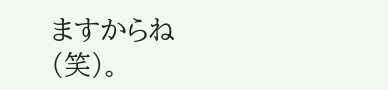ますからね(笑)。